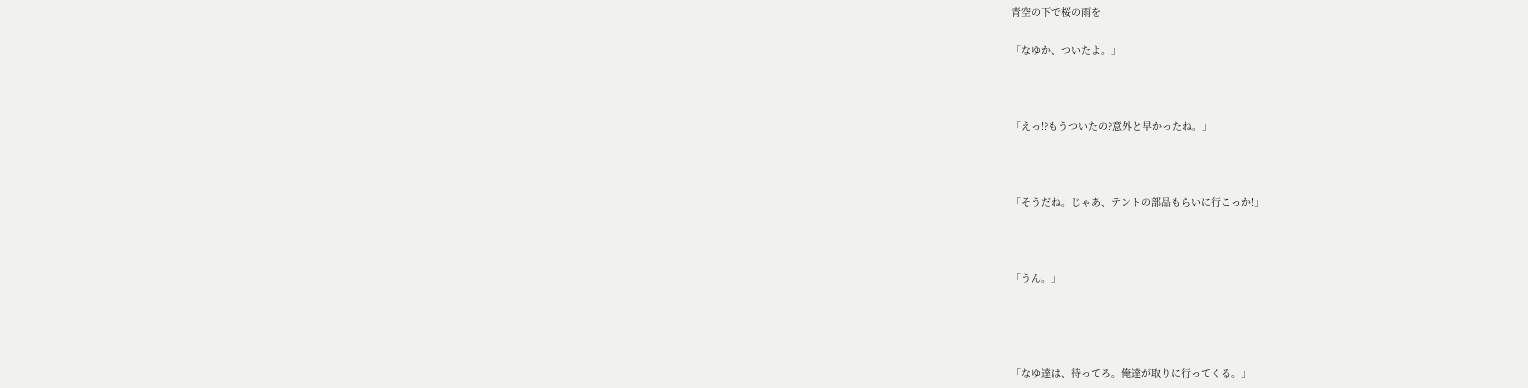青空の下で桜の雨を

「なゆか、ついたよ。」



「えっ!?もうついたの?意外と早かったね。」



「そうだね。じゃあ、テントの部品もらいに行こっか!」



「うん。」




「なゆ達は、待ってろ。俺達が取りに行ってくる。」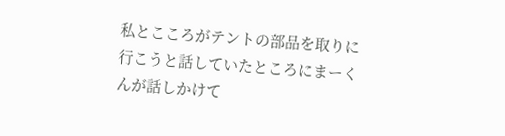私とこころがテントの部品を取りに行こうと話していたところにまーくんが話しかけて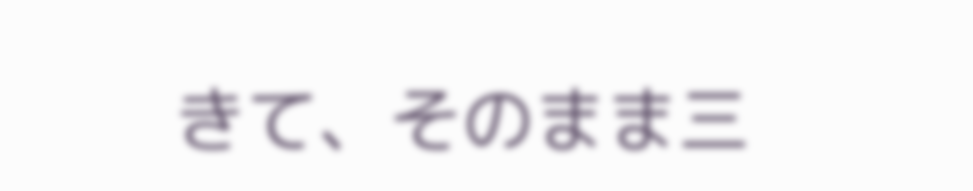きて、そのまま三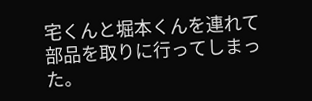宅くんと堀本くんを連れて部品を取りに行ってしまった。